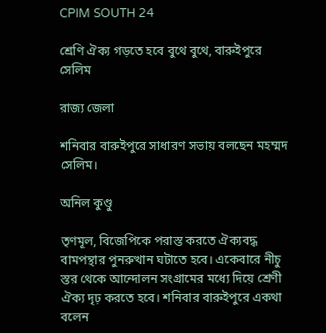CPIM SOUTH 24

শ্রেণি ঐক্য গড়তে হবে বুথে বুথে, বারুইপুরে সেলিম

রাজ্য জেলা

শনিবার বারুইপুরে সাধারণ সভায় বলছেন মহম্মদ সেলিম।

অনিল কুণ্ডু

তৃণমূল, বিজেপিকে পরাস্ত করতে ঐক্যবদ্ধ বামপন্থার পুনরুত্থান ঘটাতে হবে। একেবারে নীচু স্তর থেকে আন্দোলন সংগ্রামের মধ্যে দিয়ে শ্রেণী ঐক্য দৃঢ় করতে হবে। শনিবার বারুইপুরে একথা বলেন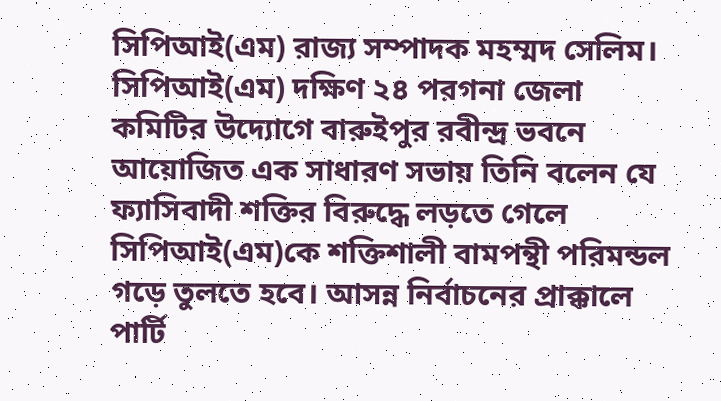সিপিআই(এম) রাজ্য সম্পাদক মহম্মদ সেলিম। সিপিআই(এম) দক্ষিণ ২৪ পরগনা জেলা কমিটির উদ্যোগে বারুইপুর রবীন্দ্র ভবনে আয়োজিত এক সাধারণ সভায় তিনি বলেন যে ফ্যাসিবাদী শক্তির বিরুদ্ধে লড়তে গেলে সিপিআই(এম)কে শক্তিশালী বামপন্থী পরিমন্ডল গড়ে তুলতে হবে। আসন্ন নির্বাচনের প্রাক্কালে পার্টি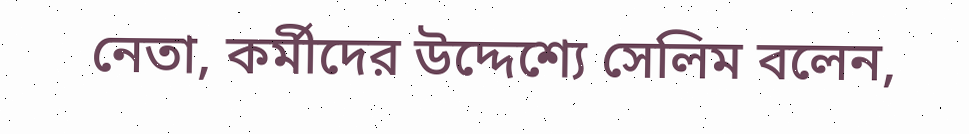নেতা, কর্মীদের উদ্দেশ্যে সেলিম বলেন,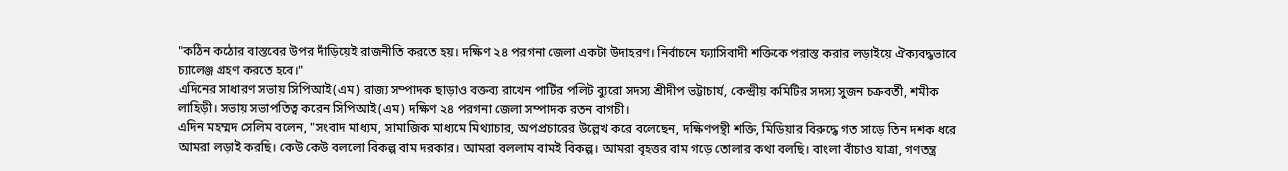"কঠিন কঠোর বাস্তবের উপর দাঁড়িয়েই রাজনীতি করতে হয়। দক্ষিণ ২৪ পরগনা জেলা একটা উদাহরণ। নির্বাচনে ফ্যাসিবাদী শক্তিকে পরাস্ত করার লড়াইয়ে ঐক্যবদ্ধভাবে চ্যালেঞ্জ গ্রহণ করতে হবে।"
এদিনের সাধারণ সভায় সিপিআই(এম) রাজ্য সম্পাদক ছাড়াও বক্তব্য রাখেন পার্টির পলিট ব্যুরো সদস্য শ্রীদীপ ভট্টাচার্য, কেন্দ্রীয় কমিটির সদস্য সুজন চক্রবর্তী, শমীক লাহিড়ী। সভায় সভাপতিত্ব করেন সিপিআই(এম) দক্ষিণ ২৪ পরগনা জেলা সম্পাদক রতন বাগচী।
এদিন মহম্মদ সেলিম বলেন, "সংবাদ মাধ্যম, সামাজিক মাধ্যমে মিথ্যাচার, অপপ্রচারের উল্লেখ করে বলেছেন, দক্ষিণপন্থী শক্তি, মিডিয়ার বিরুদ্ধে গত সাড়ে তিন দশক ধরে আমরা লড়াই করছি। কেউ কেউ বললো বিকল্প বাম দরকার। আমরা বললাম বামই বিকল্প। আমরা বৃহত্তর বাম গড়ে তোলার কথা বলছি। বাংলা বাঁচাও যাত্রা, গণতন্ত্র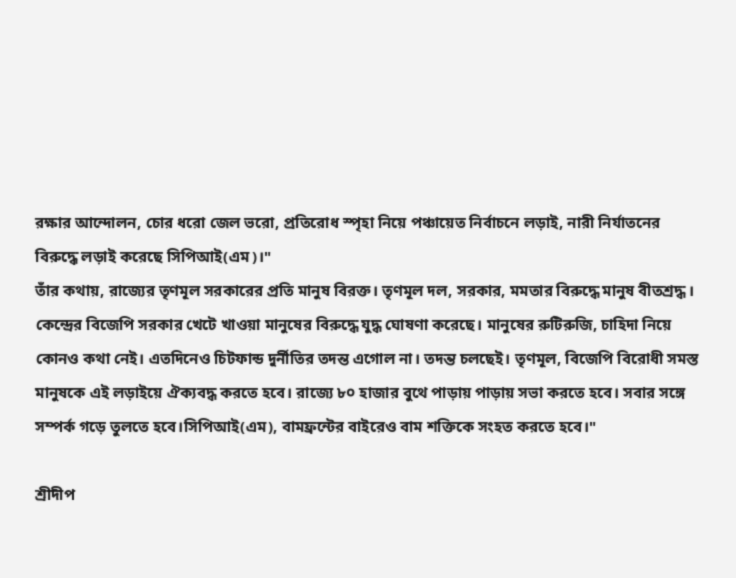রক্ষার আন্দোলন, চোর ধরো জেল ভরো, প্রতিরোধ স্পৃহা নিয়ে পঞ্চায়েত নির্বাচনে লড়াই, নারী নির্যাতনের বিরুদ্ধে লড়াই করেছে সিপিআই(এম)।"
তাঁর কথায়, রাজ্যের তৃণমূল সরকারের প্রতি মানুষ বিরক্ত। তৃণমূল দল, সরকার, মমতার বিরুদ্ধে মানুষ বীতশ্রদ্ধ। কেন্দ্রের বিজেপি সরকার খেটে খাওয়া মানুষের বিরুদ্ধে যুদ্ধ ঘোষণা করেছে। মানুষের রুটিরুজি, চাহিদা নিয়ে কোনও কথা নেই। এতদিনেও চিটফান্ড দুর্নীতির তদন্ত এগোল না। তদন্ত চলছেই। তৃণমূল, বিজেপি বিরোধী সমস্ত মানুষকে এই লড়াইয়ে ঐক্যবদ্ধ করতে হবে। রাজ্যে ৮০ হাজার বুথে পাড়ায় পাড়ায় সভা করতে হবে। সবার সঙ্গে সম্পর্ক গড়ে তুলতে হবে।সিপিআই(এম), বামফ্রন্টের বাইরেও বাম শক্তিকে সংহত করতে হবে।"

শ্রীদীপ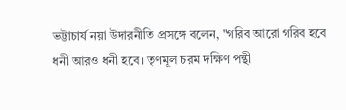ভট্টাচার্য নয়া উদারনীতি প্রসঙ্গে বলেন, "গরিব আরো গরিব হবে ধনী আরও ধনী হবে। তৃণমূল চরম দক্ষিণ পন্থী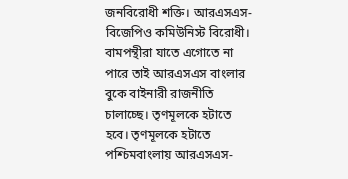জনবিরোধী শক্তি। আরএসএস-বিজেপিও কমিউনিস্ট বিরোধী। বামপন্থীরা যাতে এগোতে না পারে তাই আরএসএস বাংলার বুকে বাইনারী রাজনীতি চালাচ্ছে। তৃণমূলকে হটাতে হবে। তৃণমূলকে হটাতে পশ্চিমবাংলায় আরএসএস-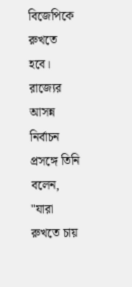বিজেপিকে রুখতে হবে। রাজ্যের আসন্ন নির্বাচন প্রসঙ্গে তিনি বলেন, "যারা রুখতে চায়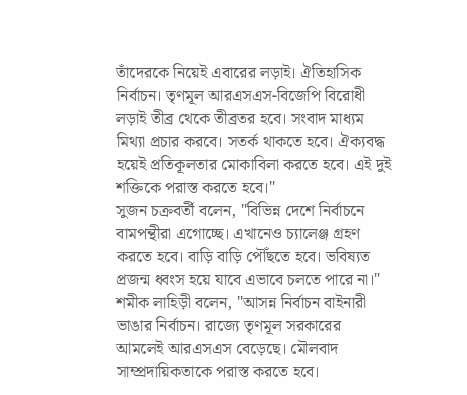তাঁদেরকে নিয়েই এবারের লড়াই। ঐতিহাসিক নির্বাচন। তৃণমূল আরএসএস-বিজেপি বিরোধী লড়াই তীব্র থেকে তীব্রতর হবে। সংবাদ মাধ্যম মিথ্যা প্রচার করবে। সতর্ক থাকতে হবে। ঐক্যবদ্ধ হয়েই প্রতিকূলতার মোকাবিলা করতে হবে। এই দুই শক্তিকে পরাস্ত করতে হবে।"
সুজন চক্রবর্তী বলেন, "বিভিন্ন দেশে নির্বাচনে বামপন্থীরা এগোচ্ছে। এখানেও চ্যালেঞ্জ গ্রহণ করতে হবে। বাড়ি বাড়ি পৌঁছতে হবে। ভবিষ্যত প্রজন্ম ধ্বংস হয়ে যাবে এভাবে চলতে পারে না।"
শমীক লাহিড়ী বলেন, "আসন্ন নির্বাচন বাইনারী ভাঙার নির্বাচন। রাজ্যে তৃণমূল সরকারের আমলেই আরএসএস বেড়েছে। মৌলবাদ সাম্প্রদায়িকতাকে পরাস্ত করতে হবে।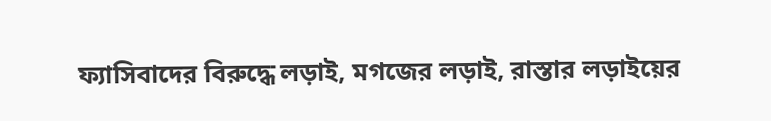ফ্যাসিবাদের বিরুদ্ধে লড়াই, মগজের লড়াই, রাস্তার লড়াইয়ের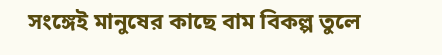সংঙ্গেই মানুষের কাছে বাম বিকল্প তুলে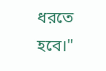ধরতে হবে।"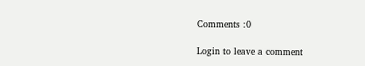Comments :0

Login to leave a comment